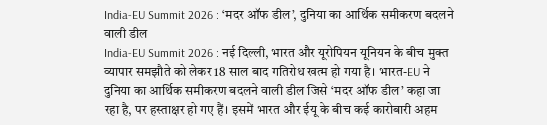India-EU Summit 2026 : ‘मदर ऑफ डील’, दुनिया का आर्थिक समीकरण बदलने वाली डील
India-EU Summit 2026 : नई दिल्ली, भारत और यूरोपियन यूनियन के बीच मुक्त व्यापार समझौते को लेकर 18 साल बाद गतिरोध खत्म हो गया है। भारत-EU ने दुनिया का आर्थिक समीकरण बदलने वाली डील जिसे ‘मदर ऑफ डील’ कहा जा रहा है, पर हस्ताक्षर हो गए हैं। इसमें भारत और ईयू के बीच कई कारोबारी अहम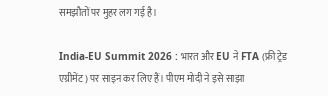समझौतों पर मुहर लग गई है।

India-EU Summit 2026 : भारत और EU ने FTA (फ्री ट्रेड एग्रीमेंट) पर साइन कर लिए हैं। पीएम मोदी ने इसे साझा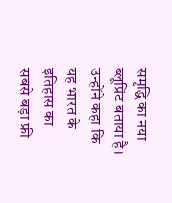समृद्धि का नया ब्लूप्रिंट बताया है। उन्होंने कहा कि यह भारत के इतिहास का सबसे बड़ा फ्री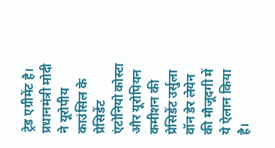ट्रेड एग्रीमेंट है। प्रधानमंत्री मोदी ने यूरोपीय काउंसिल के प्रेसिडेंट एंटोनियो कोस्टा और यूरोपियन कमीशन की प्रेसिडेंट उर्सुला वॉन डेर लेयेन की मौजूदगी में ये ऐलान किया है।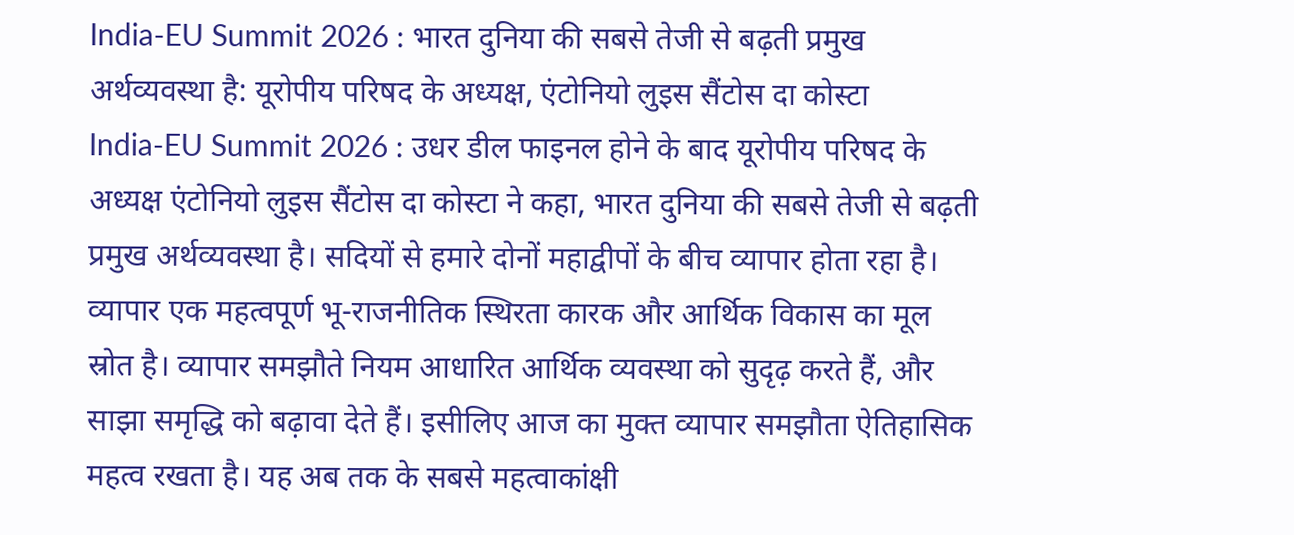India-EU Summit 2026 : भारत दुनिया की सबसे तेजी से बढ़ती प्रमुख अर्थव्यवस्था है: यूरोपीय परिषद के अध्यक्ष, एंटोनियो लुइस सैंटोस दा कोस्टा
India-EU Summit 2026 : उधर डील फाइनल होने के बाद यूरोपीय परिषद के अध्यक्ष एंटोनियो लुइस सैंटोस दा कोस्टा ने कहा, भारत दुनिया की सबसे तेजी से बढ़ती प्रमुख अर्थव्यवस्था है। सदियों से हमारे दोनों महाद्वीपों के बीच व्यापार होता रहा है। व्यापार एक महत्वपूर्ण भू-राजनीतिक स्थिरता कारक और आर्थिक विकास का मूल स्रोत है। व्यापार समझौते नियम आधारित आर्थिक व्यवस्था को सुदृढ़ करते हैं, और साझा समृद्धि को बढ़ावा देते हैं। इसीलिए आज का मुक्त व्यापार समझौता ऐतिहासिक महत्व रखता है। यह अब तक के सबसे महत्वाकांक्षी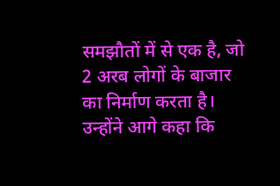समझौतों में से एक है, जो 2 अरब लोगों के बाजार का निर्माण करता है।
उन्होंने आगे कहा कि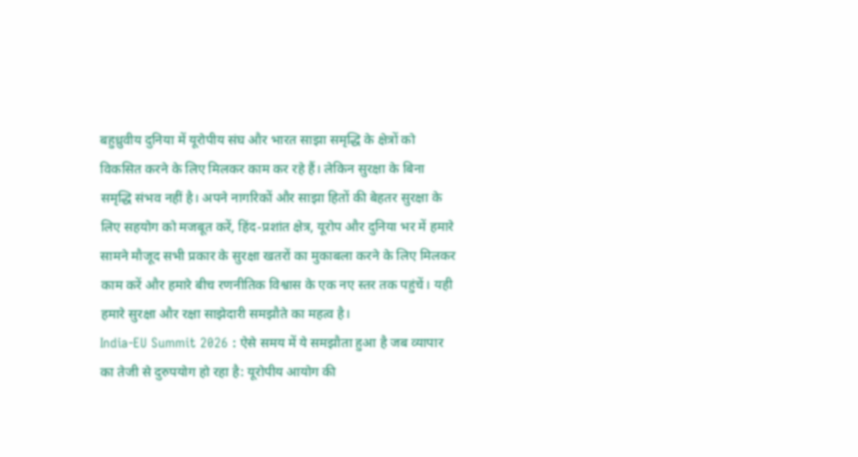बहुध्रुवीय दुनिया में यूरोपीय संघ और भारत साझा समृद्धि के क्षेत्रों को विकसित करने के लिए मिलकर काम कर रहे हैं। लेकिन सुरक्षा के बिना समृद्धि संभव नहीं है। अपने नागरिकों और साझा हितों की बेहतर सुरक्षा के लिए सहयोग को मजबूत करें, हिंद-प्रशांत क्षेत्र, यूरोप और दुनिया भर में हमारे सामने मौजूद सभी प्रकार के सुरक्षा खतरों का मुकाबला करने के लिए मिलकर काम करें और हमारे बीच रणनीतिक विश्वास के एक नए स्तर तक पहुंचें। यही हमारे सुरक्षा और रक्षा साझेदारी समझौते का महत्व है।
India-EU Summit 2026 : ऐसे समय में ये समझौता हुआ है जब व्यापार का तेजी से दुरुपयोग हो रहा है: यूरोपीय आयोग की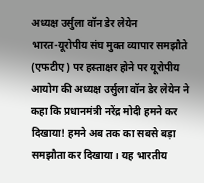अध्यक्ष उर्सुला वॉन डेर लेयेन
भारत-यूरोपीय संघ मुक्त व्यापार समझौते (एफटीए) पर हस्ताक्षर होने पर यूरोपीय आयोग की अध्यक्ष उर्सुला वॉन डेर लेयेन ने कहा कि प्रधानमंत्री नरेंद्र मोदी हमने कर दिखाया! हमने अब तक का सबसे बड़ा समझौता कर दिखाया। यह भारतीय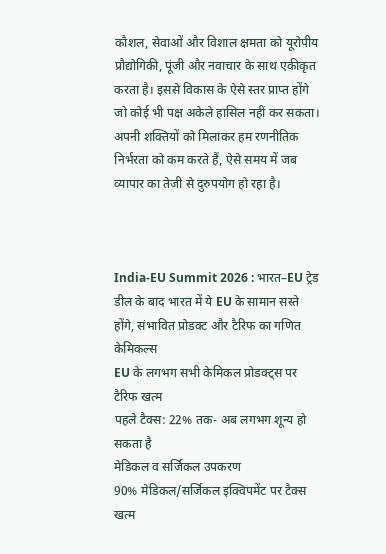कौशल, सेवाओं और विशाल क्षमता को यूरोपीय प्रौद्योगिकी, पूंजी और नवाचार के साथ एकीकृत करता है। इससे विकास के ऐसे स्तर प्राप्त होंगे जो कोई भी पक्ष अकेले हासिल नहीं कर सकता। अपनी शक्तियों को मिलाकर हम रणनीतिक निर्भरता को कम करते हैं, ऐसे समय में जब व्यापार का तेजी से दुरुपयोग हो रहा है।



India-EU Summit 2026 : भारत–EU ट्रेड डील के बाद भारत में ये EU के सामान सस्ते होंगे, संभावित प्रोडक्ट और टैरिफ का गणित
केमिकल्स
EU के लगभग सभी केमिकल प्रोडक्ट्स पर टैरिफ खत्म
पहले टैक्स: 22% तक- अब लगभग शून्य हो सकता है
मेडिकल व सर्जिकल उपकरण
90% मेडिकल/सर्जिकल इक्विपमेंट पर टैक्स खत्म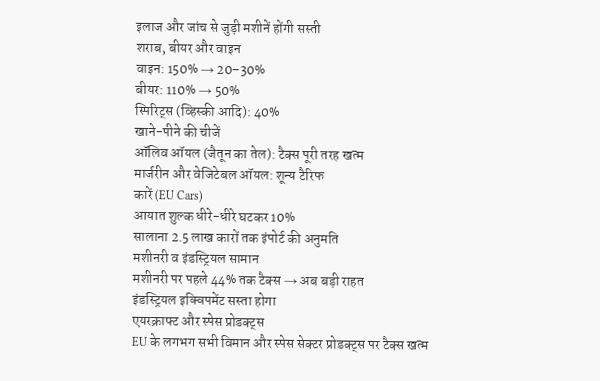इलाज और जांच से जुड़ी मशीनें होंगी सस्ती
शराब, बीयर और वाइन
वाइन: 150% → 20–30%
बीयर: 110% → 50%
स्पिरिट्स (व्हिस्की आदि): 40%
खाने-पीने की चीजें
ऑलिव ऑयल (जैतून का तेल): टैक्स पूरी तरह खत्म
मार्जरीन और वेजिटेबल ऑयल: शून्य टैरिफ
कारें (EU Cars)
आयात शुल्क धीरे-धीरे घटकर 10%
सालाना 2.5 लाख कारों तक इंपोर्ट की अनुमति
मशीनरी व इंडस्ट्रियल सामान
मशीनरी पर पहले 44% तक टैक्स → अब बड़ी राहत
इंडस्ट्रियल इक्विपमेंट सस्ता होगा
एयरक्राफ्ट और स्पेस प्रोडक्ट्स
EU के लगभग सभी विमान और स्पेस सेक्टर प्रोडक्ट्स पर टैक्स खत्म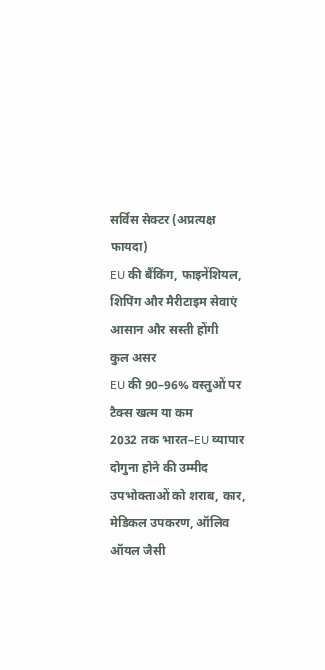सर्विस सेक्टर (अप्रत्यक्ष फायदा)
EU की बैंकिंग, फाइनेंशियल, शिपिंग और मैरीटाइम सेवाएं आसान और सस्ती होंगी
कुल असर
EU की 90–96% वस्तुओं पर टैक्स खत्म या कम
2032 तक भारत–EU व्यापार दोगुना होने की उम्मीद
उपभोक्ताओं को शराब, कार, मेडिकल उपकरण, ऑलिव ऑयल जैसी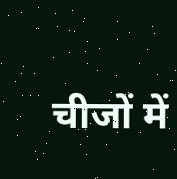चीजों में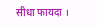सीधा फायदा ।